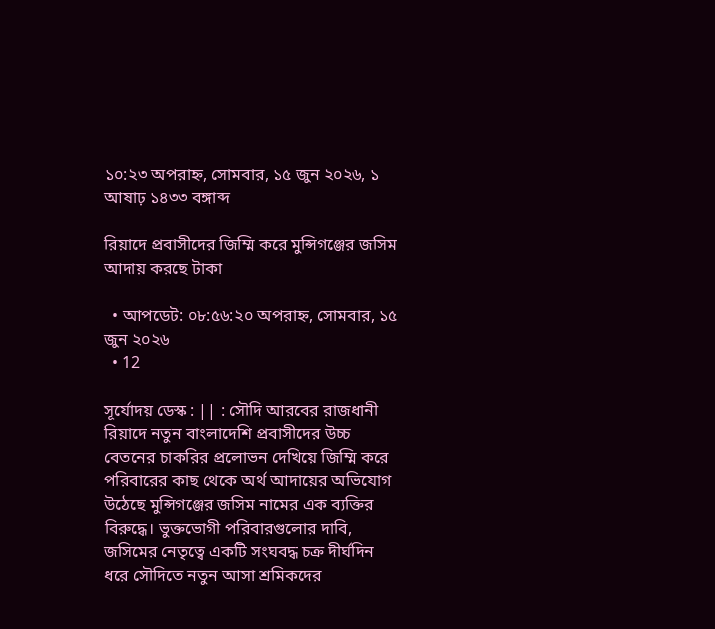১০:২৩ অপরাহ্ন, সোমবার, ১৫ জুন ২০২৬, ১ আষাঢ় ১৪৩৩ বঙ্গাব্দ

রিয়াদে প্রবাসীদের জিম্মি করে মুন্সিগঞ্জের জসিম আদায় করছে টাকা

  • আপডেট: ০৮:৫৬:২০ অপরাহ্ন, সোমবার, ১৫ জুন ২০২৬
  • 12

সূর্যোদয় ডেস্ক : || : সৌদি আরবের রাজধানী রিয়াদে নতুন বাংলাদেশি প্রবাসীদের উচ্চ বেতনের চাকরির প্রলোভন দেখিয়ে জিম্মি করে পরিবারের কাছ থেকে অর্থ আদায়ের অভিযোগ উঠেছে মুন্সিগঞ্জের জসিম নামের এক ব্যক্তির বিরুদ্ধে। ভুক্তভোগী পরিবারগুলোর দাবি, জসিমের নেতৃত্বে একটি সংঘবদ্ধ চক্র দীর্ঘদিন ধরে সৌদিতে নতুন আসা শ্রমিকদের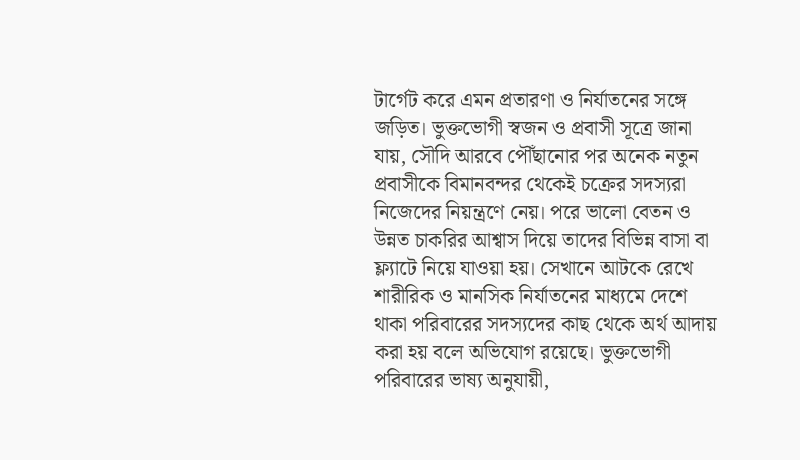টার্গেট করে এমন প্রতারণা ও নির্যাতনের সঙ্গে জড়িত। ভুক্তভোগী স্বজন ও প্রবাসী সূত্রে জানা যায়, সৌদি আরবে পৌঁছানোর পর অনেক নতুন প্রবাসীকে বিমানবন্দর থেকেই চক্রের সদস্যরা নিজেদের নিয়ন্ত্রণে নেয়। পরে ভালো বেতন ও উন্নত চাকরির আশ্বাস দিয়ে তাদের বিভিন্ন বাসা বা ফ্ল্যাটে নিয়ে যাওয়া হয়। সেখানে আটকে রেখে শারীরিক ও মানসিক নির্যাতনের মাধ্যমে দেশে থাকা পরিবারের সদস্যদের কাছ থেকে অর্থ আদায় করা হয় বলে অভিযোগ রয়েছে। ভুক্তভোগী পরিবারের ভাষ্য অনুযায়ী,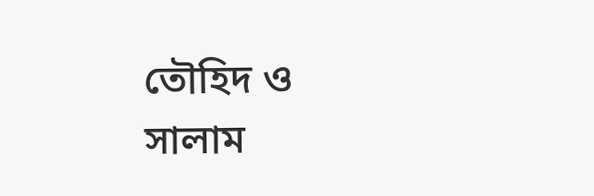তৌহিদ ও সালাম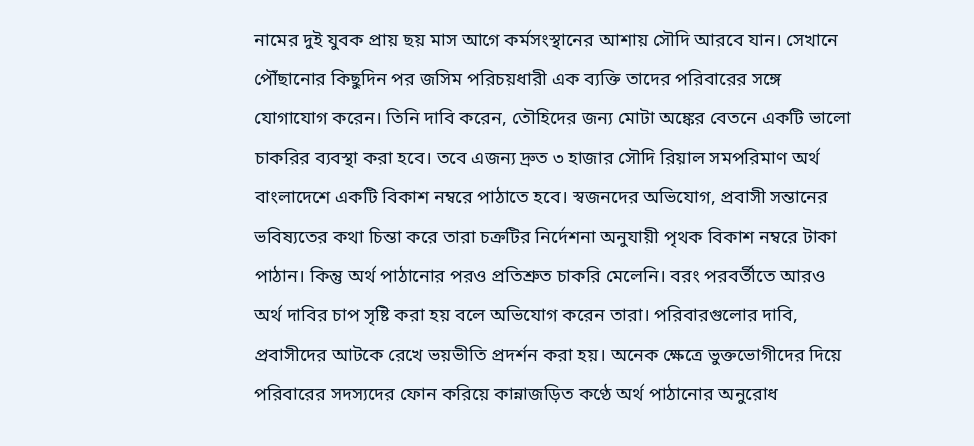নামের দুই যুবক প্রায় ছয় মাস আগে কর্মসংস্থানের আশায় সৌদি আরবে যান। সেখানে পৌঁছানোর কিছুদিন পর জসিম পরিচয়ধারী এক ব্যক্তি তাদের পরিবারের সঙ্গে যোগাযোগ করেন। তিনি দাবি করেন, তৌহিদের জন্য মোটা অঙ্কের বেতনে একটি ভালো চাকরির ব্যবস্থা করা হবে। তবে এজন্য দ্রুত ৩ হাজার সৌদি রিয়াল সমপরিমাণ অর্থ বাংলাদেশে একটি বিকাশ নম্বরে পাঠাতে হবে। স্বজনদের অভিযোগ, প্রবাসী সন্তানের ভবিষ্যতের কথা চিন্তা করে তারা চক্রটির নির্দেশনা অনুযায়ী পৃথক বিকাশ নম্বরে টাকা পাঠান। কিন্তু অর্থ পাঠানোর পরও প্রতিশ্রুত চাকরি মেলেনি। বরং পরবর্তীতে আরও অর্থ দাবির চাপ সৃষ্টি করা হয় বলে অভিযোগ করেন তারা। পরিবারগুলোর দাবি, প্রবাসীদের আটকে রেখে ভয়ভীতি প্রদর্শন করা হয়। অনেক ক্ষেত্রে ভুক্তভোগীদের দিয়ে পরিবারের সদস্যদের ফোন করিয়ে কান্নাজড়িত কণ্ঠে অর্থ পাঠানোর অনুরোধ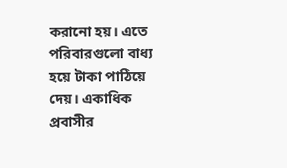করানো হয়। এতে পরিবারগুলো বাধ্য হয়ে টাকা পাঠিয়ে দেয়। একাধিক প্রবাসীর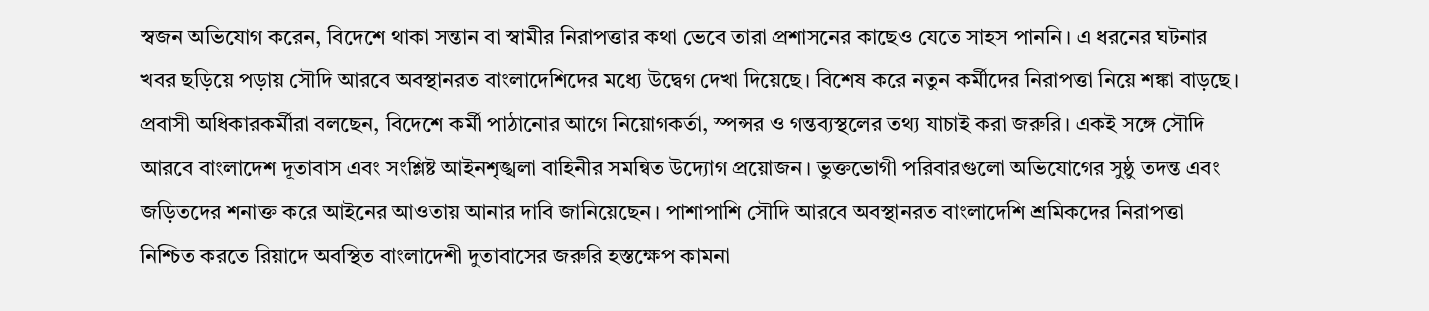স্বজন অভিযোগ করেন, বিদেশে থাকা সন্তান বা স্বামীর নিরাপত্তার কথা ভেবে তারা প্রশাসনের কাছেও যেতে সাহস পাননি। এ ধরনের ঘটনার খবর ছড়িয়ে পড়ায় সৌদি আরবে অবস্থানরত বাংলাদেশিদের মধ্যে উদ্বেগ দেখা দিয়েছে। বিশেষ করে নতুন কর্মীদের নিরাপত্তা নিয়ে শঙ্কা বাড়ছে। প্রবাসী অধিকারকর্মীরা বলছেন, বিদেশে কর্মী পাঠানোর আগে নিয়োগকর্তা, স্পন্সর ও গন্তব্যস্থলের তথ্য যাচাই করা জরুরি। একই সঙ্গে সৌদি আরবে বাংলাদেশ দূতাবাস এবং সংশ্লিষ্ট আইনশৃঙ্খলা বাহিনীর সমন্বিত উদ্যোগ প্রয়োজন। ভুক্তভোগী পরিবারগুলো অভিযোগের সুষ্ঠু তদন্ত এবং জড়িতদের শনাক্ত করে আইনের আওতায় আনার দাবি জানিয়েছেন। পাশাপাশি সৌদি আরবে অবস্থানরত বাংলাদেশি শ্রমিকদের নিরাপত্তা নিশ্চিত করতে রিয়াদে অবস্থিত বাংলাদেশী দুতাবাসের জরুরি হস্তক্ষেপ কামনা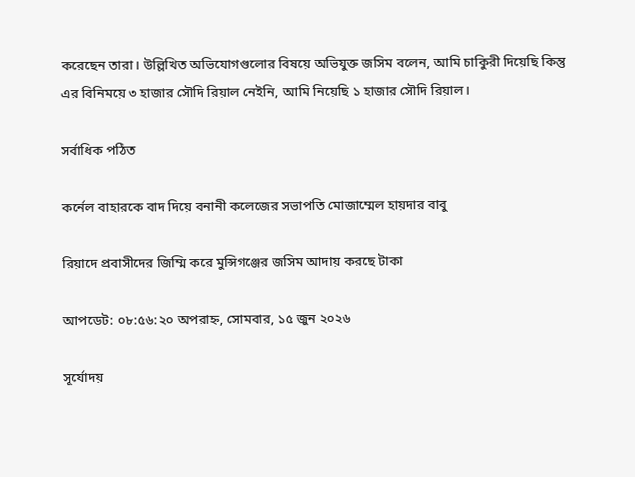করেছেন তারা। উল্লিখিত অভিযোগগুলোর বিষয়ে অভিযুক্ত জসিম বলেন, আমি চাকিুরী দিয়েছি কিন্তু এর বিনিময়ে ৩ হাজার সৌদি রিয়াল নেইনি, আমি নিয়েছি ১ হাজার সৌদি রিয়াল।

সর্বাধিক পঠিত

কর্নেল বাহারকে বাদ দিয়ে বনানী কলেজের সভাপতি মোজাম্মেল হায়দার বাবু

রিয়াদে প্রবাসীদের জিম্মি করে মুন্সিগঞ্জের জসিম আদায় করছে টাকা

আপডেট: ০৮:৫৬:২০ অপরাহ্ন, সোমবার, ১৫ জুন ২০২৬

সূর্যোদয়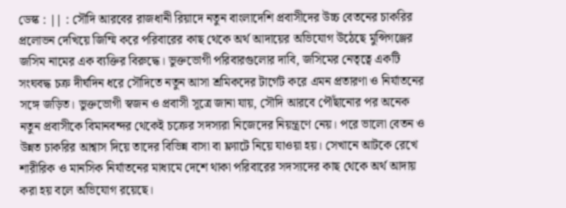ডেস্ক : || : সৌদি আরবের রাজধানী রিয়াদে নতুন বাংলাদেশি প্রবাসীদের উচ্চ বেতনের চাকরির প্রলোভন দেখিয়ে জিম্মি করে পরিবারের কাছ থেকে অর্থ আদায়ের অভিযোগ উঠেছে মুন্সিগঞ্জের জসিম নামের এক ব্যক্তির বিরুদ্ধে। ভুক্তভোগী পরিবারগুলোর দাবি, জসিমের নেতৃত্বে একটি সংঘবদ্ধ চক্র দীর্ঘদিন ধরে সৌদিতে নতুন আসা শ্রমিকদের টার্গেট করে এমন প্রতারণা ও নির্যাতনের সঙ্গে জড়িত। ভুক্তভোগী স্বজন ও প্রবাসী সূত্রে জানা যায়, সৌদি আরবে পৌঁছানোর পর অনেক নতুন প্রবাসীকে বিমানবন্দর থেকেই চক্রের সদস্যরা নিজেদের নিয়ন্ত্রণে নেয়। পরে ভালো বেতন ও উন্নত চাকরির আশ্বাস দিয়ে তাদের বিভিন্ন বাসা বা ফ্ল্যাটে নিয়ে যাওয়া হয়। সেখানে আটকে রেখে শারীরিক ও মানসিক নির্যাতনের মাধ্যমে দেশে থাকা পরিবারের সদস্যদের কাছ থেকে অর্থ আদায় করা হয় বলে অভিযোগ রয়েছে।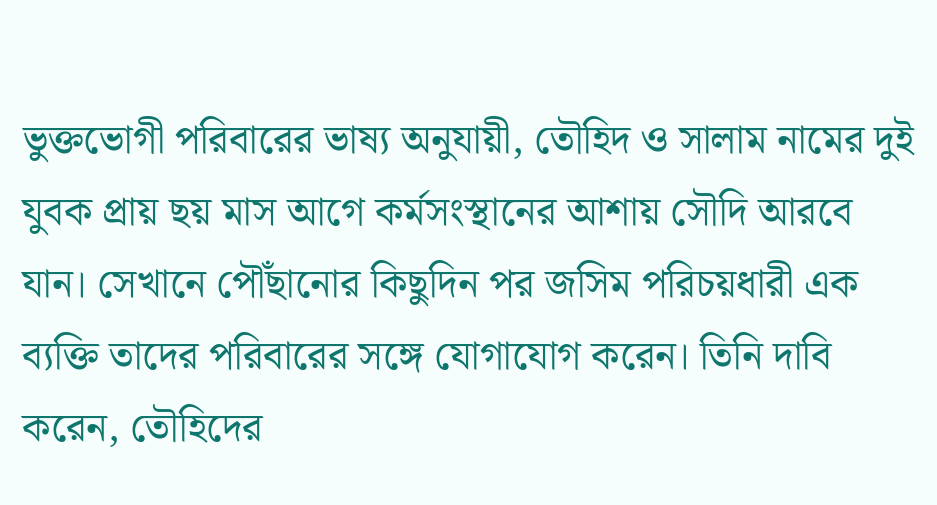ভুক্তভোগী পরিবারের ভাষ্য অনুযায়ী, তৌহিদ ও সালাম নামের দুই যুবক প্রায় ছয় মাস আগে কর্মসংস্থানের আশায় সৌদি আরবে যান। সেখানে পৌঁছানোর কিছুদিন পর জসিম পরিচয়ধারী এক ব্যক্তি তাদের পরিবারের সঙ্গে যোগাযোগ করেন। তিনি দাবি করেন, তৌহিদের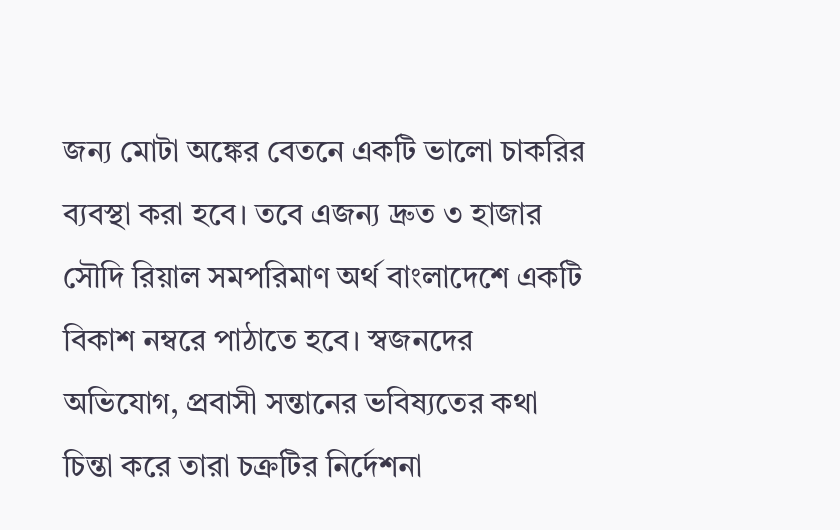জন্য মোটা অঙ্কের বেতনে একটি ভালো চাকরির ব্যবস্থা করা হবে। তবে এজন্য দ্রুত ৩ হাজার সৌদি রিয়াল সমপরিমাণ অর্থ বাংলাদেশে একটি বিকাশ নম্বরে পাঠাতে হবে। স্বজনদের অভিযোগ, প্রবাসী সন্তানের ভবিষ্যতের কথা চিন্তা করে তারা চক্রটির নির্দেশনা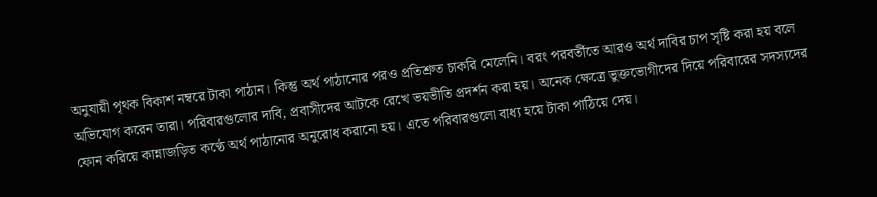অনুযায়ী পৃথক বিকাশ নম্বরে টাকা পাঠান। কিন্তু অর্থ পাঠানোর পরও প্রতিশ্রুত চাকরি মেলেনি। বরং পরবর্তীতে আরও অর্থ দাবির চাপ সৃষ্টি করা হয় বলে অভিযোগ করেন তারা। পরিবারগুলোর দাবি, প্রবাসীদের আটকে রেখে ভয়ভীতি প্রদর্শন করা হয়। অনেক ক্ষেত্রে ভুক্তভোগীদের দিয়ে পরিবারের সদস্যদের ফোন করিয়ে কান্নাজড়িত কণ্ঠে অর্থ পাঠানোর অনুরোধ করানো হয়। এতে পরিবারগুলো বাধ্য হয়ে টাকা পাঠিয়ে দেয়।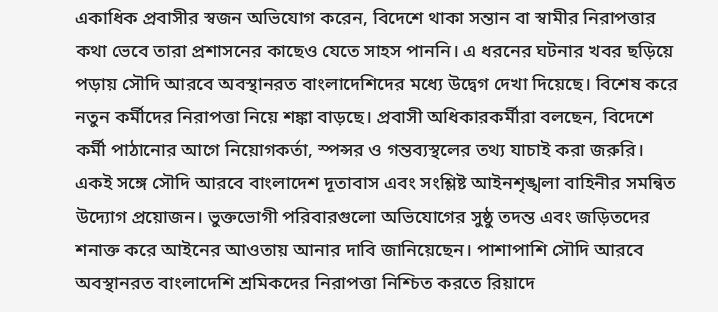একাধিক প্রবাসীর স্বজন অভিযোগ করেন, বিদেশে থাকা সন্তান বা স্বামীর নিরাপত্তার কথা ভেবে তারা প্রশাসনের কাছেও যেতে সাহস পাননি। এ ধরনের ঘটনার খবর ছড়িয়ে পড়ায় সৌদি আরবে অবস্থানরত বাংলাদেশিদের মধ্যে উদ্বেগ দেখা দিয়েছে। বিশেষ করে নতুন কর্মীদের নিরাপত্তা নিয়ে শঙ্কা বাড়ছে। প্রবাসী অধিকারকর্মীরা বলছেন, বিদেশে কর্মী পাঠানোর আগে নিয়োগকর্তা, স্পন্সর ও গন্তব্যস্থলের তথ্য যাচাই করা জরুরি। একই সঙ্গে সৌদি আরবে বাংলাদেশ দূতাবাস এবং সংশ্লিষ্ট আইনশৃঙ্খলা বাহিনীর সমন্বিত উদ্যোগ প্রয়োজন। ভুক্তভোগী পরিবারগুলো অভিযোগের সুষ্ঠু তদন্ত এবং জড়িতদের শনাক্ত করে আইনের আওতায় আনার দাবি জানিয়েছেন। পাশাপাশি সৌদি আরবে অবস্থানরত বাংলাদেশি শ্রমিকদের নিরাপত্তা নিশ্চিত করতে রিয়াদে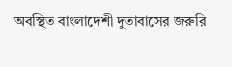অবস্থিত বাংলাদেশী দুতাবাসের জরুরি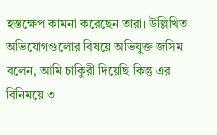হস্তক্ষেপ কামনা করেছেন তারা। উল্লিখিত অভিযোগগুলোর বিষয়ে অভিযুক্ত জসিম বলেন, আমি চাকিুরী দিয়েছি কিন্তু এর বিনিময়ে ৩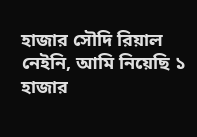হাজার সৌদি রিয়াল নেইনি, আমি নিয়েছি ১ হাজার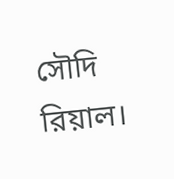সৌদি রিয়াল।